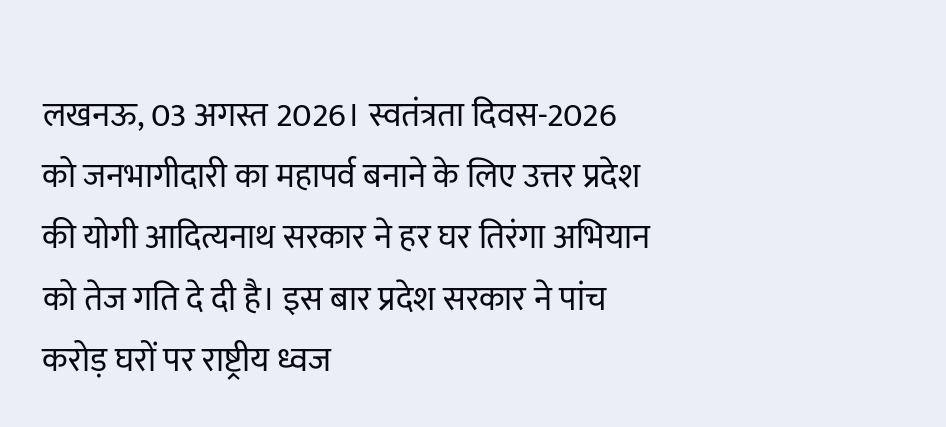लखनऊ, 03 अगस्त 2026। स्वतंत्रता दिवस-2026 को जनभागीदारी का महापर्व बनाने के लिए उत्तर प्रदेश की योगी आदित्यनाथ सरकार ने हर घर तिरंगा अभियान को तेज गति दे दी है। इस बार प्रदेश सरकार ने पांच करोड़ घरों पर राष्ट्रीय ध्वज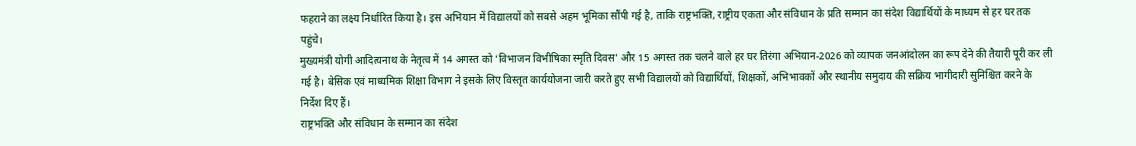फहराने का लक्ष्य निर्धारित किया है। इस अभियान में विद्यालयों को सबसे अहम भूमिका सौंपी गई है, ताकि राष्ट्रभक्ति, राष्ट्रीय एकता और संविधान के प्रति सम्मान का संदेश विद्यार्थियों के माध्यम से हर घर तक पहुंचे।
मुख्यमंत्री योगी आदित्यनाथ के नेतृत्व में 14 अगस्त को ‘विभाजन विभीषिका स्मृति दिवस’ और 15 अगस्त तक चलने वाले हर घर तिरंगा अभियान-2026 को व्यापक जनआंदोलन का रूप देने की तैयारी पूरी कर ली गई है। बेसिक एवं माध्यमिक शिक्षा विभाग ने इसके लिए विस्तृत कार्ययोजना जारी करते हुए सभी विद्यालयों को विद्यार्थियों, शिक्षकों, अभिभावकों और स्थानीय समुदाय की सक्रिय भागीदारी सुनिश्चित करने के निर्देश दिए हैं।
राष्ट्रभक्ति और संविधान के सम्मान का संदेश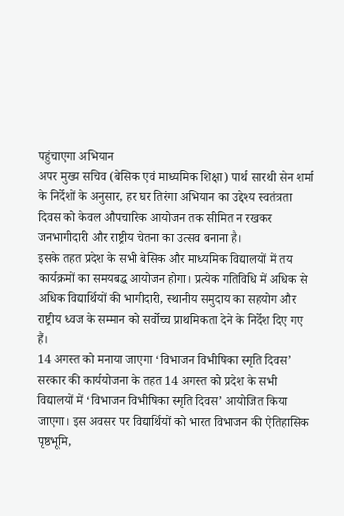पहुंचाएगा अभियान
अपर मुख्य सचिव (बेसिक एवं माध्यमिक शिक्षा) पार्थ सारथी सेन शर्मा के निर्देशों के अनुसार, हर घर तिरंगा अभियान का उद्देश्य स्वतंत्रता दिवस को केवल औपचारिक आयोजन तक सीमित न रखकर जनभागीदारी और राष्ट्रीय चेतना का उत्सव बनाना है।
इसके तहत प्रदेश के सभी बेसिक और माध्यमिक विद्यालयों में तय कार्यक्रमों का समयबद्ध आयोजन होगा। प्रत्येक गतिविधि में अधिक से अधिक विद्यार्थियों की भागीदारी, स्थानीय समुदाय का सहयोग और राष्ट्रीय ध्वज के सम्मान को सर्वोच्च प्राथमिकता देने के निर्देश दिए गए हैं।
14 अगस्त को मनाया जाएगा ‘विभाजन विभीषिका स्मृति दिवस’
सरकार की कार्ययोजना के तहत 14 अगस्त को प्रदेश के सभी विद्यालयों में ‘विभाजन विभीषिका स्मृति दिवस’ आयोजित किया जाएगा। इस अवसर पर विद्यार्थियों को भारत विभाजन की ऐतिहासिक पृष्ठभूमि,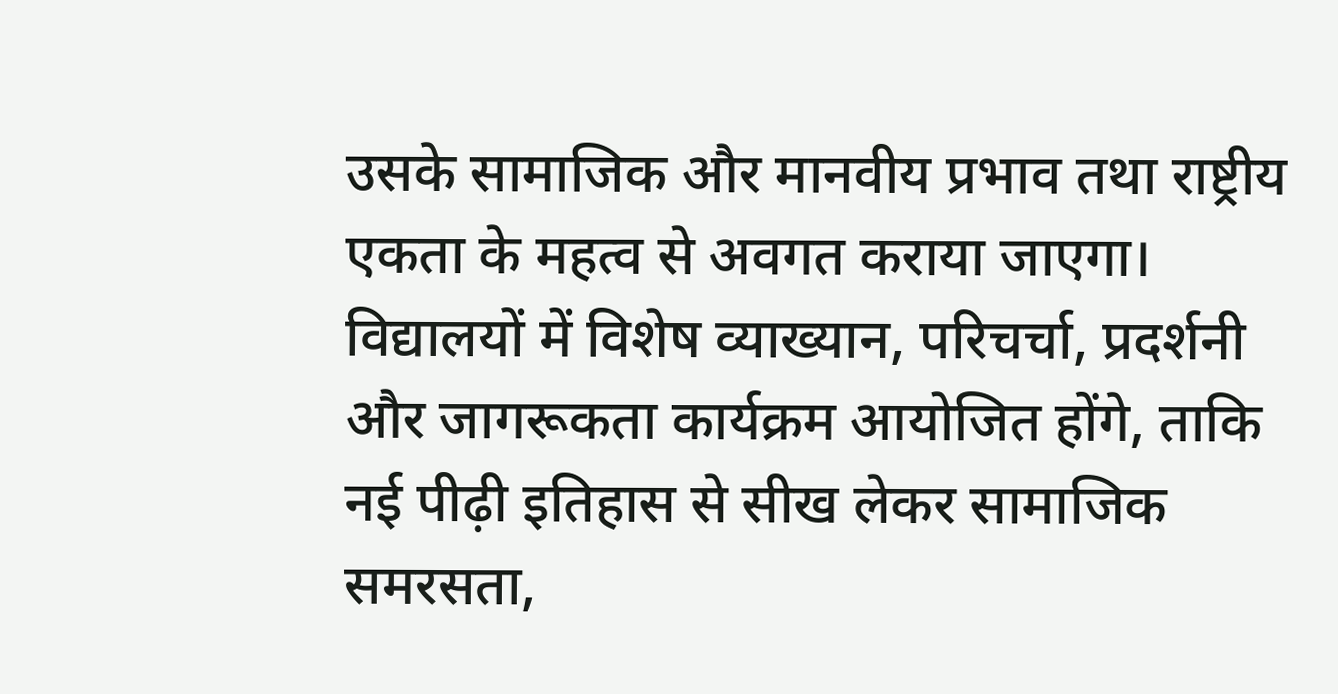उसके सामाजिक और मानवीय प्रभाव तथा राष्ट्रीय एकता के महत्व से अवगत कराया जाएगा।
विद्यालयों में विशेष व्याख्यान, परिचर्चा, प्रदर्शनी और जागरूकता कार्यक्रम आयोजित होंगे, ताकि नई पीढ़ी इतिहास से सीख लेकर सामाजिक समरसता,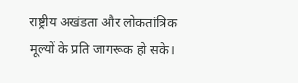राष्ट्रीय अखंडता और लोकतांत्रिक मूल्यों के प्रति जागरूक हो सके।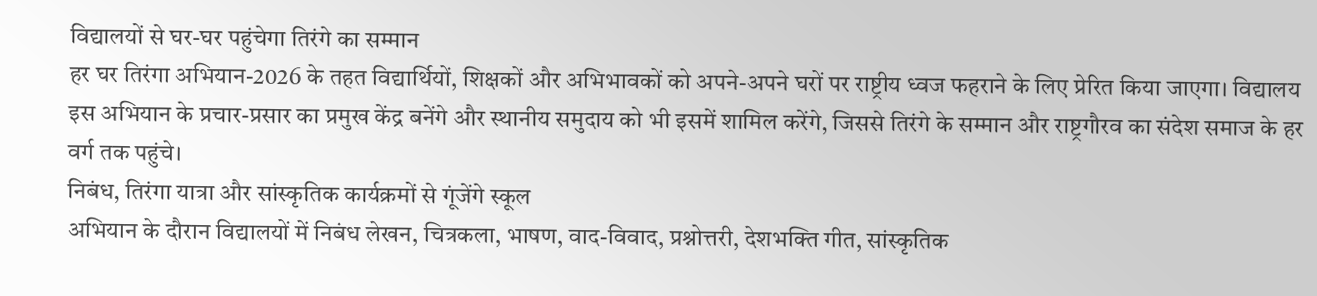विद्यालयों से घर-घर पहुंचेगा तिरंगे का सम्मान
हर घर तिरंगा अभियान-2026 के तहत विद्यार्थियों, शिक्षकों और अभिभावकों को अपने-अपने घरों पर राष्ट्रीय ध्वज फहराने के लिए प्रेरित किया जाएगा। विद्यालय इस अभियान के प्रचार-प्रसार का प्रमुख केंद्र बनेंगे और स्थानीय समुदाय को भी इसमें शामिल करेंगे, जिससे तिरंगे के सम्मान और राष्ट्रगौरव का संदेश समाज के हर वर्ग तक पहुंचे।
निबंध, तिरंगा यात्रा और सांस्कृतिक कार्यक्रमों से गूंजेंगे स्कूल
अभियान के दौरान विद्यालयों में निबंध लेखन, चित्रकला, भाषण, वाद-विवाद, प्रश्नोत्तरी, देशभक्ति गीत, सांस्कृतिक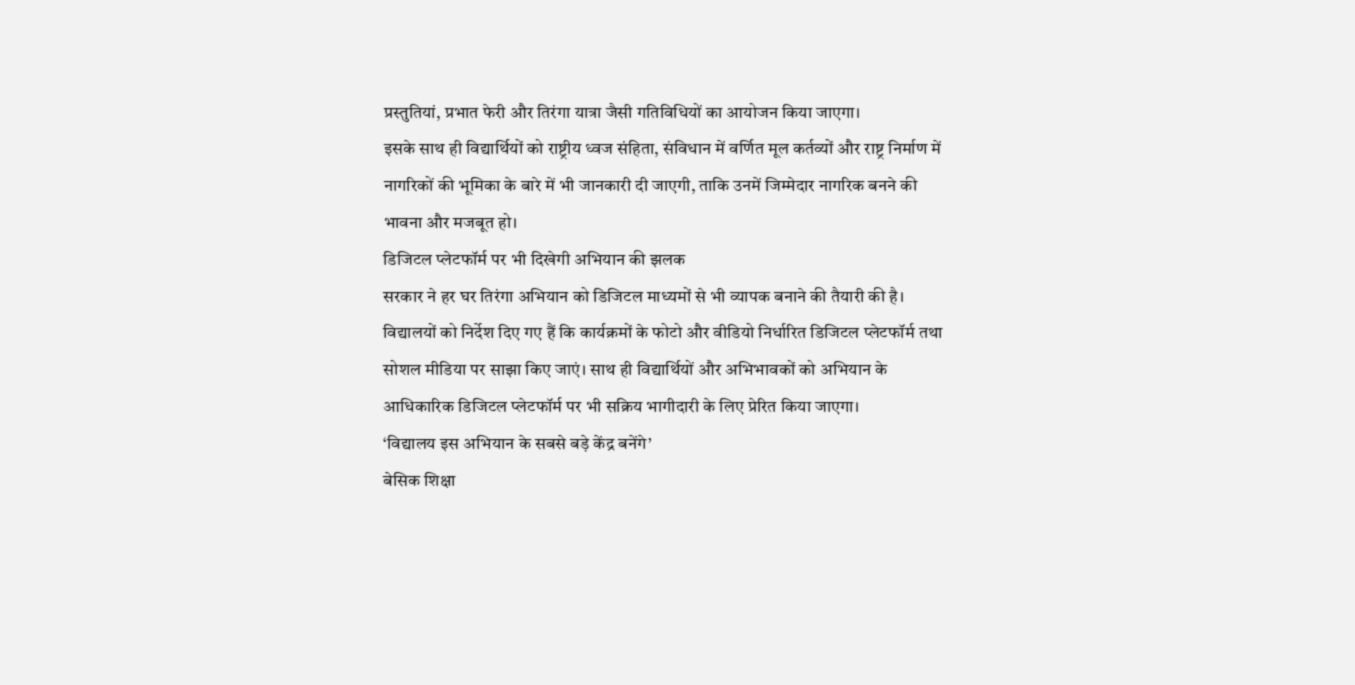प्रस्तुतियां, प्रभात फेरी और तिरंगा यात्रा जैसी गतिविधियों का आयोजन किया जाएगा।
इसके साथ ही विद्यार्थियों को राष्ट्रीय ध्वज संहिता, संविधान में वर्णित मूल कर्तव्यों और राष्ट्र निर्माण में नागरिकों की भूमिका के बारे में भी जानकारी दी जाएगी, ताकि उनमें जिम्मेदार नागरिक बनने की भावना और मजबूत हो।
डिजिटल प्लेटफॉर्म पर भी दिखेगी अभियान की झलक
सरकार ने हर घर तिरंगा अभियान को डिजिटल माध्यमों से भी व्यापक बनाने की तैयारी की है। विद्यालयों को निर्देश दिए गए हैं कि कार्यक्रमों के फोटो और वीडियो निर्धारित डिजिटल प्लेटफॉर्म तथा सोशल मीडिया पर साझा किए जाएं। साथ ही विद्यार्थियों और अभिभावकों को अभियान के आधिकारिक डिजिटल प्लेटफॉर्म पर भी सक्रिय भागीदारी के लिए प्रेरित किया जाएगा।
‘विद्यालय इस अभियान के सबसे बड़े केंद्र बनेंगे’
बेसिक शिक्षा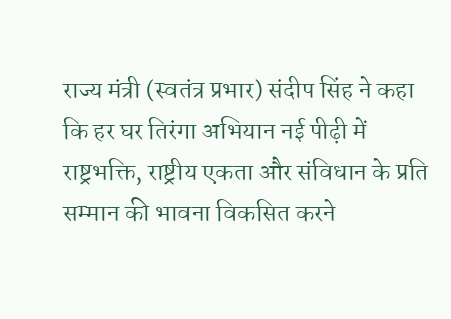राज्य मंत्री (स्वतंत्र प्रभार) संदीप सिंह ने कहा कि हर घर तिरंगा अभियान नई पीढ़ी में राष्ट्रभक्ति, राष्ट्रीय एकता और संविधान के प्रति सम्मान की भावना विकसित करने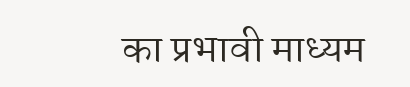का प्रभावी माध्यम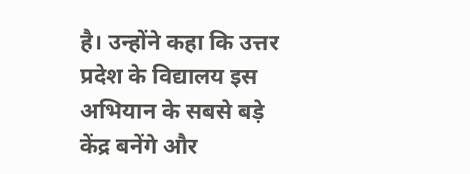है। उन्होंने कहा कि उत्तर प्रदेश के विद्यालय इस अभियान के सबसे बड़े केंद्र बनेंगे और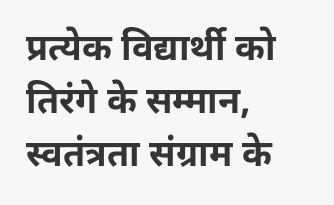प्रत्येक विद्यार्थी को तिरंगे के सम्मान, स्वतंत्रता संग्राम के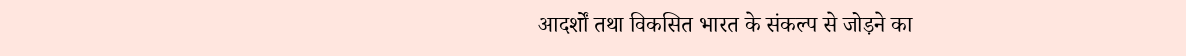आदर्शों तथा विकसित भारत के संकल्प से जोड़ने का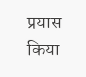प्रयास किया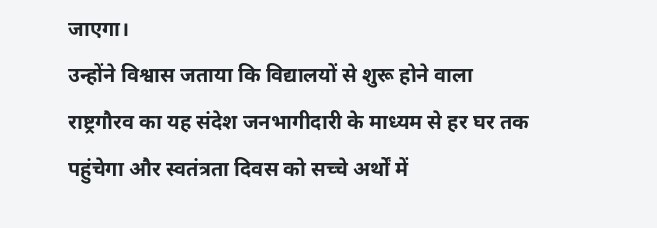जाएगा।
उन्होंने विश्वास जताया कि विद्यालयों से शुरू होने वाला राष्ट्रगौरव का यह संदेश जनभागीदारी के माध्यम से हर घर तक पहुंचेगा और स्वतंत्रता दिवस को सच्चे अर्थों में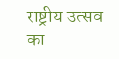राष्ट्रीय उत्सव का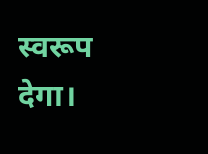स्वरूप देगा।